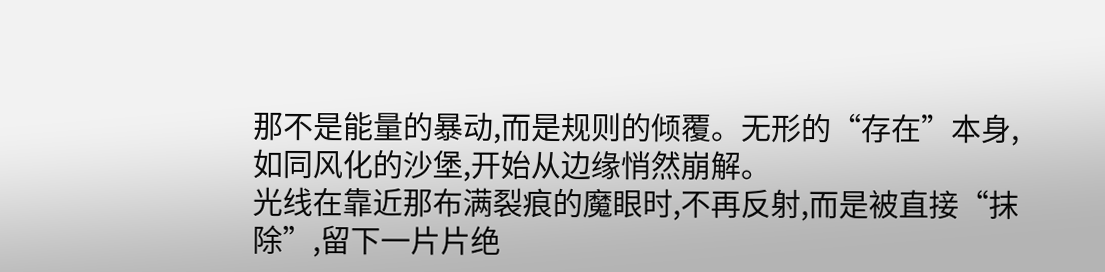那不是能量的暴动,而是规则的倾覆。无形的“存在”本身,如同风化的沙堡,开始从边缘悄然崩解。
光线在靠近那布满裂痕的魔眼时,不再反射,而是被直接“抹除”,留下一片片绝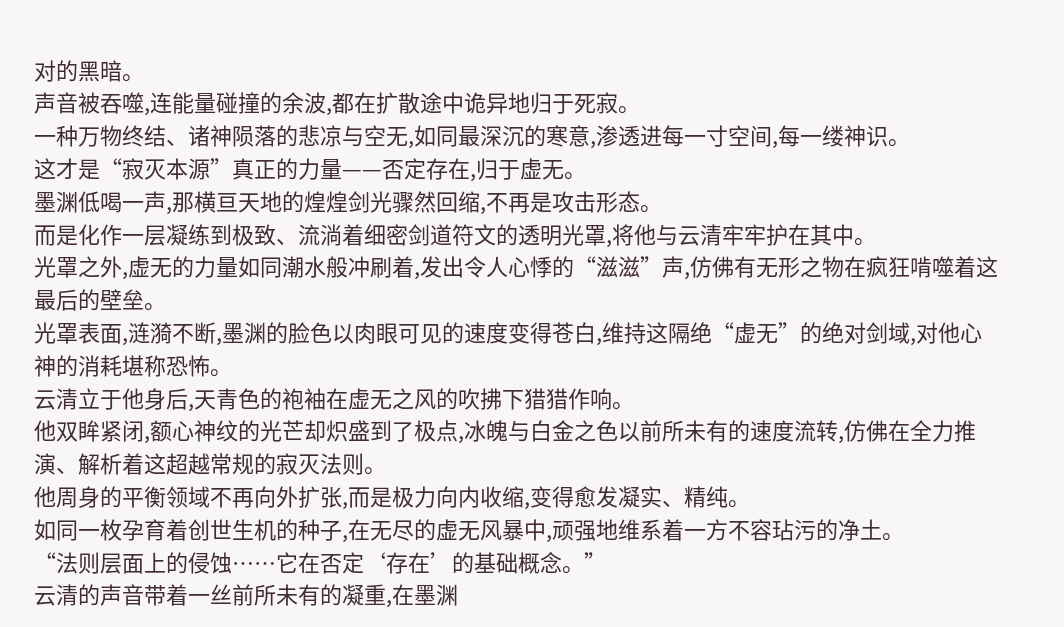对的黑暗。
声音被吞噬,连能量碰撞的余波,都在扩散途中诡异地归于死寂。
一种万物终结、诸神陨落的悲凉与空无,如同最深沉的寒意,渗透进每一寸空间,每一缕神识。
这才是“寂灭本源”真正的力量——否定存在,归于虚无。
墨渊低喝一声,那横亘天地的煌煌剑光骤然回缩,不再是攻击形态。
而是化作一层凝练到极致、流淌着细密剑道符文的透明光罩,将他与云清牢牢护在其中。
光罩之外,虚无的力量如同潮水般冲刷着,发出令人心悸的“滋滋”声,仿佛有无形之物在疯狂啃噬着这最后的壁垒。
光罩表面,涟漪不断,墨渊的脸色以肉眼可见的速度变得苍白,维持这隔绝“虚无”的绝对剑域,对他心神的消耗堪称恐怖。
云清立于他身后,天青色的袍袖在虚无之风的吹拂下猎猎作响。
他双眸紧闭,额心神纹的光芒却炽盛到了极点,冰魄与白金之色以前所未有的速度流转,仿佛在全力推演、解析着这超越常规的寂灭法则。
他周身的平衡领域不再向外扩张,而是极力向内收缩,变得愈发凝实、精纯。
如同一枚孕育着创世生机的种子,在无尽的虚无风暴中,顽强地维系着一方不容玷污的净土。
“法则层面上的侵蚀……它在否定‘存在’的基础概念。”
云清的声音带着一丝前所未有的凝重,在墨渊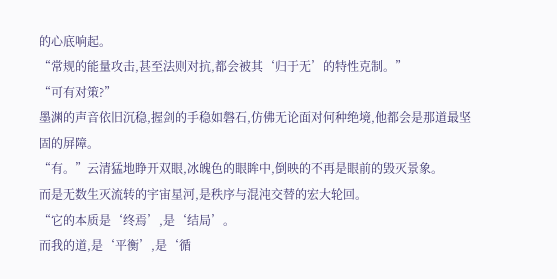的心底响起。
“常规的能量攻击,甚至法则对抗,都会被其‘归于无’的特性克制。”
“可有对策?”
墨渊的声音依旧沉稳,握剑的手稳如磐石,仿佛无论面对何种绝境,他都会是那道最坚固的屏障。
“有。”云清猛地睁开双眼,冰魄色的眼眸中,倒映的不再是眼前的毁灭景象。
而是无数生灭流转的宇宙星河,是秩序与混沌交替的宏大轮回。
“它的本质是‘终焉’,是‘结局’。
而我的道,是‘平衡’,是‘循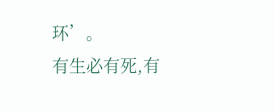环’。
有生必有死,有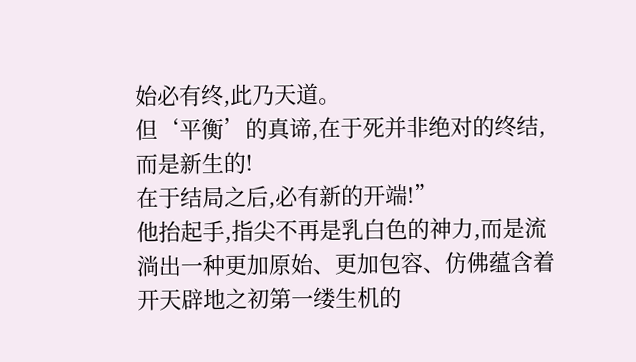始必有终,此乃天道。
但‘平衡’的真谛,在于死并非绝对的终结,而是新生的!
在于结局之后,必有新的开端!”
他抬起手,指尖不再是乳白色的神力,而是流淌出一种更加原始、更加包容、仿佛蕴含着开天辟地之初第一缕生机的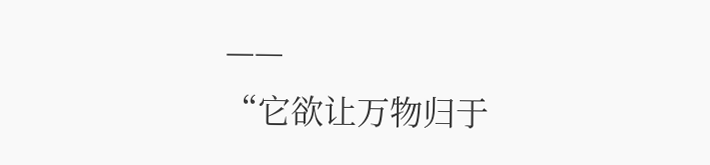——
“它欲让万物归于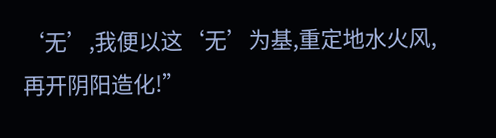‘无’,我便以这‘无’为基,重定地水火风,再开阴阳造化!”